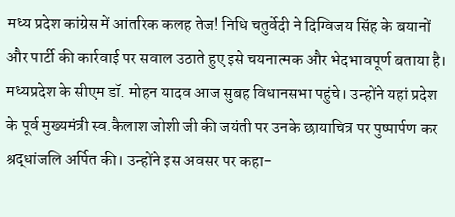मध्य प्रदेश कांग्रेस में आंतरिक कलह तेज! निधि चतुर्वेदी ने दिग्विजय सिंह के बयानों और पार्टी की कार्रवाई पर सवाल उठाते हुए इसे चयनात्मक और भेदभावपूर्ण बताया है।
मध्यप्रदेश के सीएम डॉ. मोहन यादव आज सुबह विधानसभा पहुंचे। उन्होंने यहां प्रदेश के पूर्व मुख्यमंत्री स्व.कैलाश जोशी जी की जयंती पर उनके छायाचित्र पर पुष्पार्पण कर श्रद्धांजलि अर्पित की। उन्होंने इस अवसर पर कहा-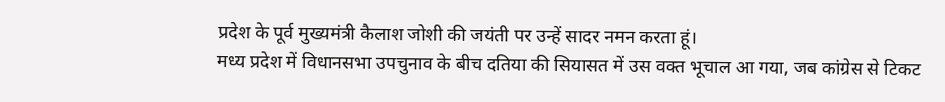प्रदेश के पूर्व मुख्यमंत्री कैलाश जोशी की जयंती पर उन्हें सादर नमन करता हूं।
मध्य प्रदेश में विधानसभा उपचुनाव के बीच दतिया की सियासत में उस वक्त भूचाल आ गया, जब कांग्रेस से टिकट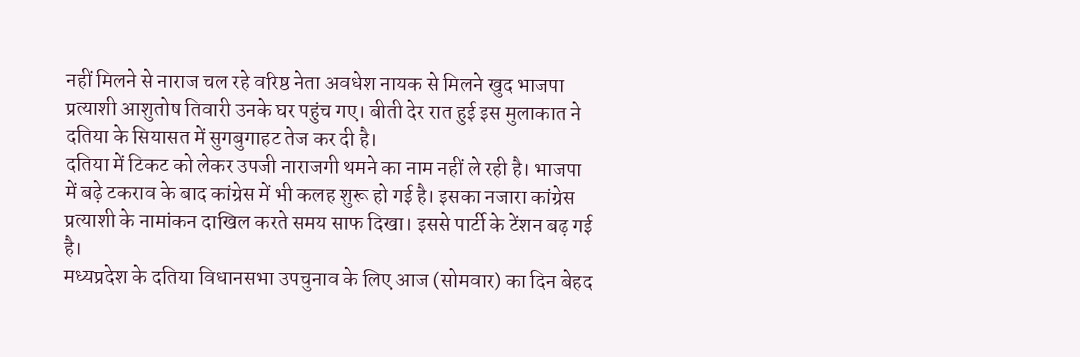नहीं मिलने से नाराज चल रहे वरिष्ठ नेता अवधेश नायक से मिलने खुद भाजपा प्रत्याशी आशुतोष तिवारी उनके घर पहुंच गए। बीती देर रात हुई इस मुलाकात ने दतिया के सियासत में सुगबुगाहट तेज कर दी है।
दतिया में टिकट को लेकर उपजी नाराजगी थमने का नाम नहीं ले रही है। भाजपा में बढ़े टकराव के बाद कांग्रेस में भी कलह शुरू हो गई है। इसका नजारा कांग्रेस प्रत्याशी के नामांकन दाखिल करते समय साफ दिखा। इससे पार्टी के टेंशन बढ़ गई है।
मध्यप्रदेश के दतिया विधानसभा उपचुनाव के लिए आज (सोमवार) का दिन बेहद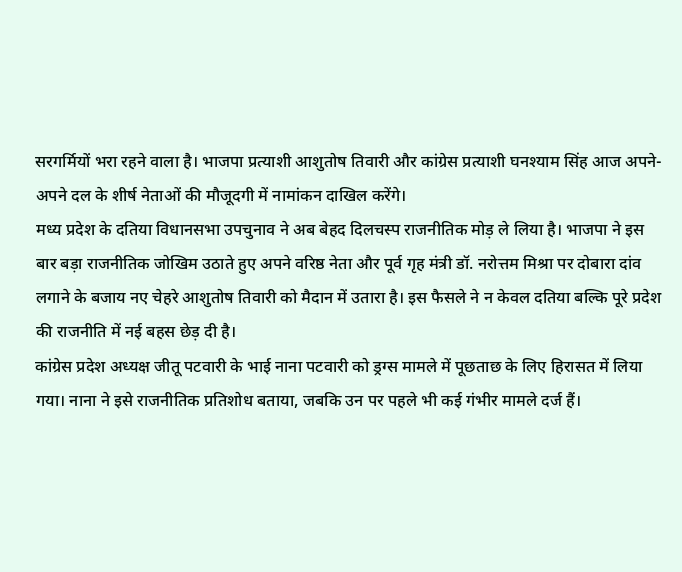सरगर्मियों भरा रहने वाला है। भाजपा प्रत्याशी आशुतोष तिवारी और कांग्रेस प्रत्याशी घनश्याम सिंह आज अपने-अपने दल के शीर्ष नेताओं की मौजूदगी में नामांकन दाखिल करेंगे।
मध्य प्रदेश के दतिया विधानसभा उपचुनाव ने अब बेहद दिलचस्प राजनीतिक मोड़ ले लिया है। भाजपा ने इस बार बड़ा राजनीतिक जोखिम उठाते हुए अपने वरिष्ठ नेता और पूर्व गृह मंत्री डॉ. नरोत्तम मिश्रा पर दोबारा दांव लगाने के बजाय नए चेहरे आशुतोष तिवारी को मैदान में उतारा है। इस फैसले ने न केवल दतिया बल्कि पूरे प्रदेश की राजनीति में नई बहस छेड़ दी है।
कांग्रेस प्रदेश अध्यक्ष जीतू पटवारी के भाई नाना पटवारी को ड्रग्स मामले में पूछताछ के लिए हिरासत में लिया गया। नाना ने इसे राजनीतिक प्रतिशोध बताया, जबकि उन पर पहले भी कई गंभीर मामले दर्ज हैं।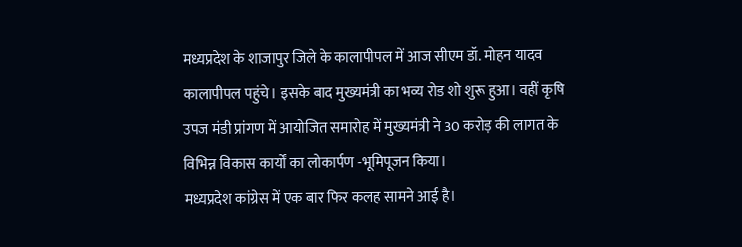मध्यप्रदेश के शाजापुर जिले के कालापीपल में आज सीएम डॉ. मोहन यादव कालापीपल पहुंचे। इसके बाद मुख्यमंत्री का भव्य रोड शो शुरू हुआ। वहीं कृषि उपज मंडी प्रांगण में आयोजित समारोह में मुख्यमंत्री ने 30 करोड़ की लागत के विभिन्न विकास कार्यों का लोकार्पण -भूमिपूजन किया।
मध्यप्रदेश कांग्रेस में एक बार फिर कलह सामने आई है।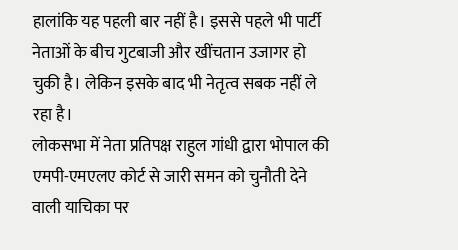हालांकि यह पहली बार नहीं है। इससे पहले भी पार्टी नेताओं के बीच गुटबाजी और खींचतान उजागर हो चुकी है। लेकिन इसके बाद भी नेतृत्व सबक नहीं ले रहा है।
लोकसभा में नेता प्रतिपक्ष राहुल गांधी द्वारा भोपाल की एमपी-एमएलए कोर्ट से जारी समन को चुनौती देने वाली याचिका पर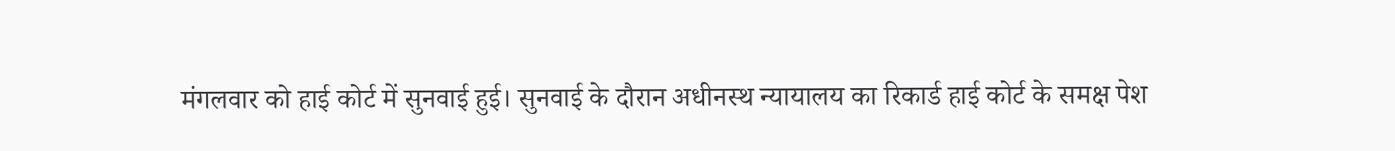मंगलवार को हाई कोर्ट में सुनवाई हुई। सुनवाई के दौरान अधीनस्थ न्यायालय का रिकार्ड हाई कोर्ट के समक्ष पेश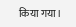किया गया।